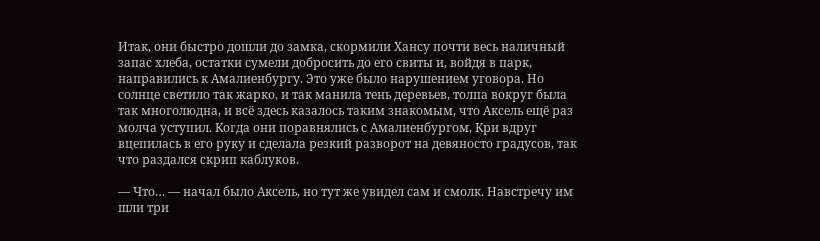Итак, они быстро дошли до замка, скормили Хансу почти весь наличный запас хлеба, остатки сумели добросить до его свиты и, войдя в парк, направились к Амалиенбургу. Это уже было нарушением уговора. Но солнце светило так жарко, и так манила тень деревьев, толпа вокруг была так многолюдна, и всё здесь казалось таким знакомым, что Аксель ещё раз молча уступил. Когда они поравнялись с Амалиенбургом, Кри вдруг вцепилась в его руку и сделала резкий разворот на девяносто градусов, так что раздался скрип каблуков.

— Что… — начал было Аксель, но тут же увидел сам и смолк. Навстречу им шли три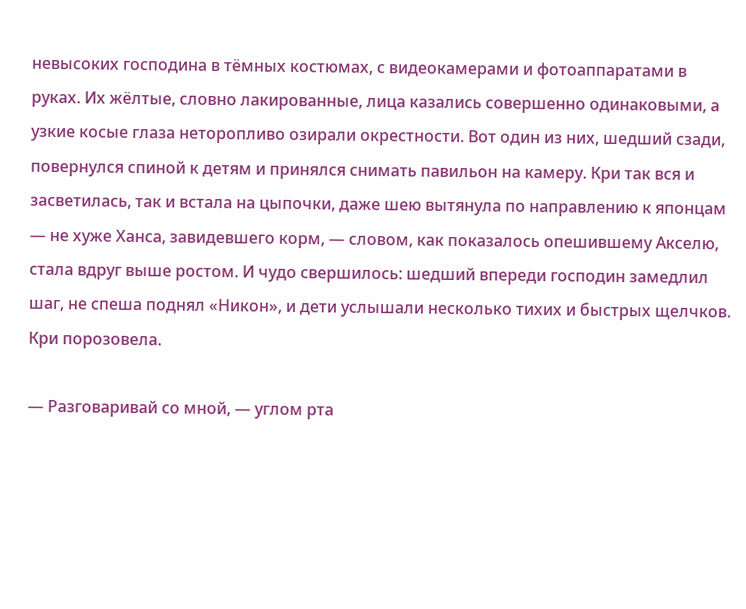невысоких господина в тёмных костюмах, с видеокамерами и фотоаппаратами в руках. Их жёлтые, словно лакированные, лица казались совершенно одинаковыми, а узкие косые глаза неторопливо озирали окрестности. Вот один из них, шедший сзади, повернулся спиной к детям и принялся снимать павильон на камеру. Кри так вся и засветилась, так и встала на цыпочки, даже шею вытянула по направлению к японцам — не хуже Ханса, завидевшего корм, — словом, как показалось опешившему Акселю, стала вдруг выше ростом. И чудо свершилось: шедший впереди господин замедлил шаг, не спеша поднял «Никон», и дети услышали несколько тихих и быстрых щелчков. Кри порозовела.

— Разговаривай со мной, — углом рта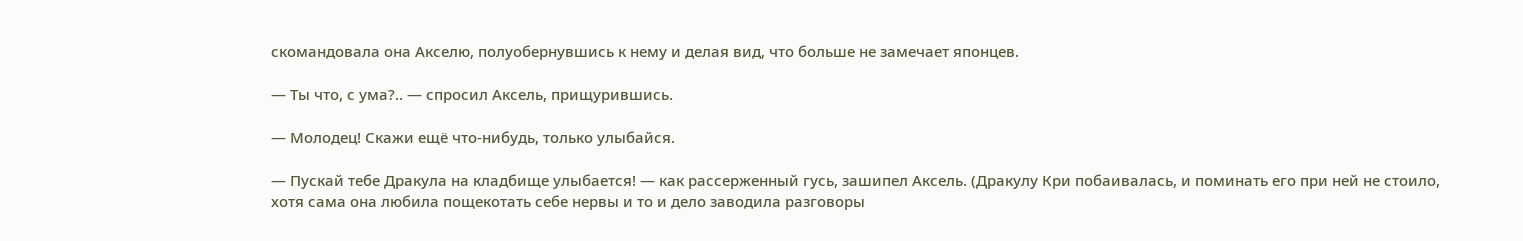скомандовала она Акселю, полуобернувшись к нему и делая вид, что больше не замечает японцев.

— Ты что, с ума?.. — спросил Аксель, прищурившись.

— Молодец! Скажи ещё что-нибудь, только улыбайся.

— Пускай тебе Дракула на кладбище улыбается! — как рассерженный гусь, зашипел Аксель. (Дракулу Кри побаивалась, и поминать его при ней не стоило, хотя сама она любила пощекотать себе нервы и то и дело заводила разговоры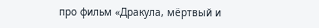про фильм «Дракула, мёртвый и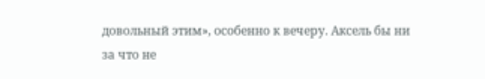довольный этим», особенно к вечеру. Аксель бы ни за что не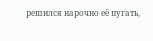решился нарочно её пугать,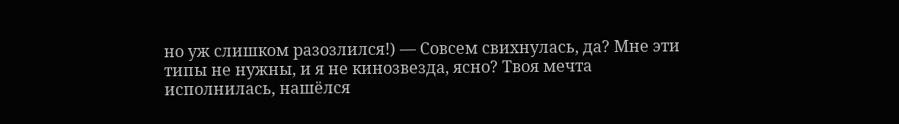но уж слишком разозлился!) — Совсем свихнулась, да? Мне эти типы не нужны, и я не кинозвезда, ясно? Твоя мечта исполнилась, нашёлся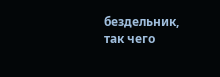бездельник, так чего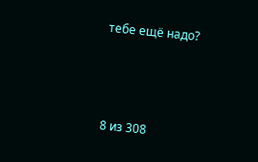тебе ещё надо?



8 из 308